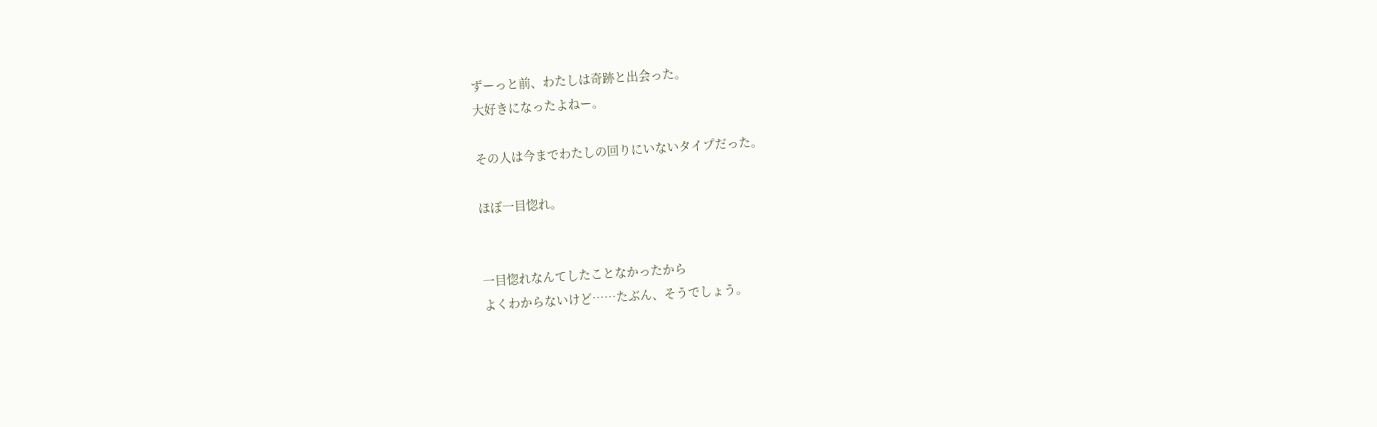ずーっと前、わたしは奇跡と出会った。
大好きになったよねー。

その人は今までわたしの回りにいないタイプだった。

ほぼ一目惚れ。


一目惚れなんてしたことなかったから
よくわからないけど……たぶん、そうでしょう。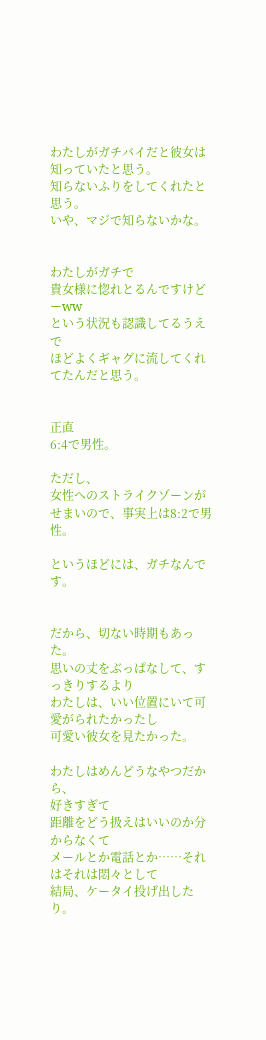わたしがガチバイだと彼女は知っていたと思う。
知らないふりをしてくれたと思う。
いや、マジで知らないかな。


わたしがガチで
貴女様に惚れとるんですけどーww
という状況も認識してるうえで
ほどよくギャグに流してくれてたんだと思う。


正直
6:4で男性。

ただし、
女性へのストライクゾーンがせまいので、事実上は8:2で男性。

というほどには、ガチなんです。


だから、切ない時期もあった。
思いの丈をぶっぱなして、すっきりするより
わたしは、いい位置にいて可愛がられたかったし
可愛い彼女を見たかった。

わたしはめんどうなやつだから、
好きすぎて
距離をどう扱えはいいのか分からなくて
メールとか電話とか……それはそれは悶々として
結局、ケータイ投げ出したり。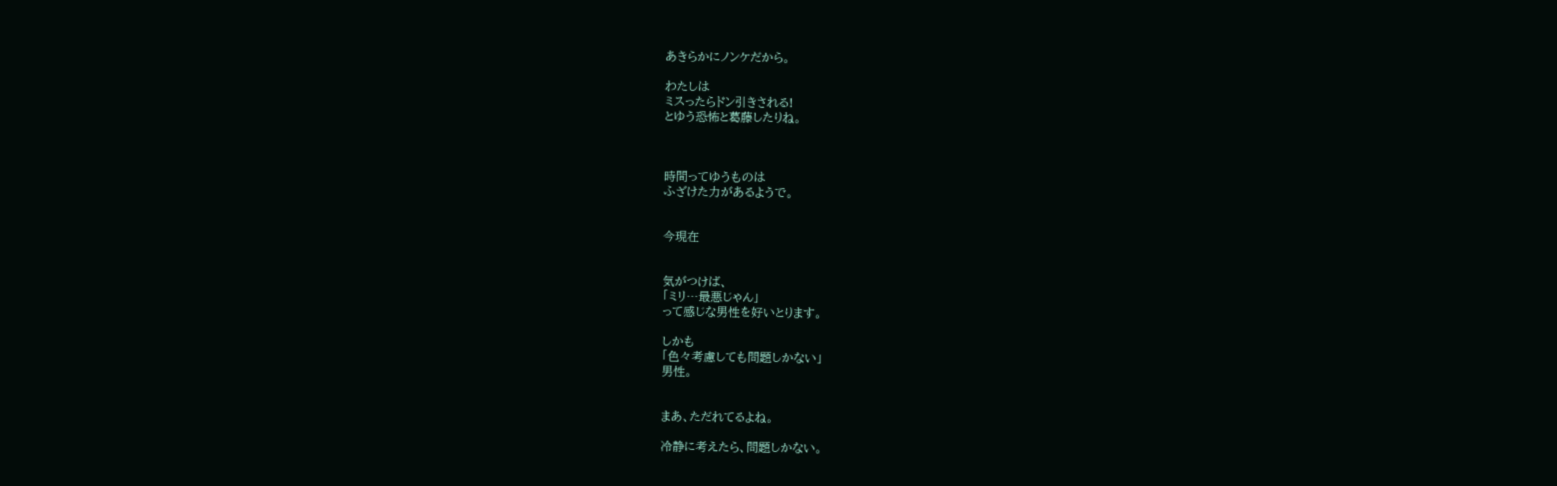あきらかにノンケだから。

わたしは
ミスったらドン引きされる!
とゆう恐怖と葛藤したりね。



時間ってゆうものは
ふざけた力があるようで。


今現在


気がつけば、
「ミリ…最悪じゃん」
って感じな男性を好いとります。

しかも
「色々考慮しても問題しかない」
男性。


まあ、ただれてるよね。

冷静に考えたら、問題しかない。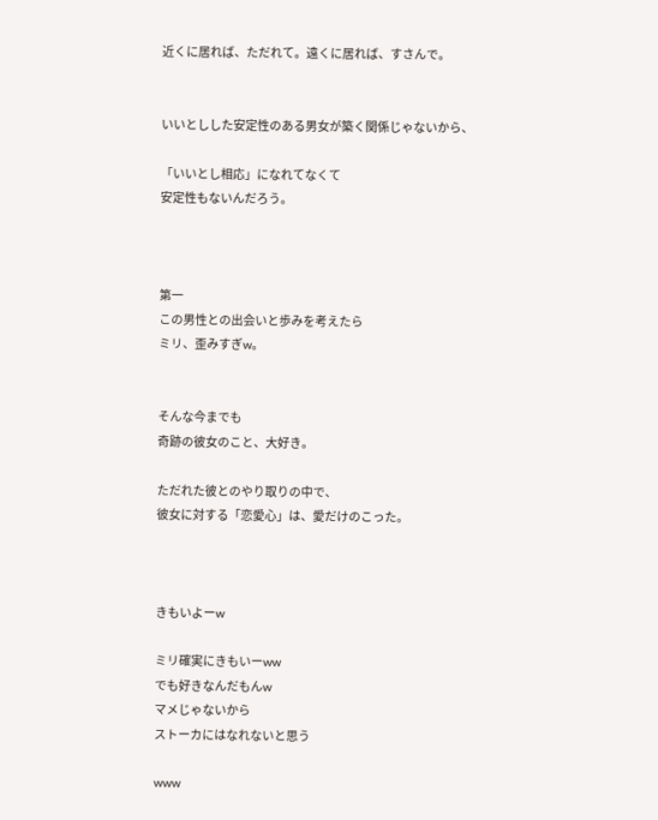近くに居れば、ただれて。遠くに居れば、すさんで。


いいとしした安定性のある男女が築く関係じゃないから、

「いいとし相応」になれてなくて
安定性もないんだろう。



第一
この男性との出会いと歩みを考えたら
ミリ、歪みすぎw。


そんな今までも
奇跡の彼女のこと、大好き。

ただれた彼とのやり取りの中で、
彼女に対する「恋愛心」は、愛だけのこった。



きもいよーw

ミリ確実にきもいーww
でも好きなんだもんw
マメじゃないから
ストーカにはなれないと思う

www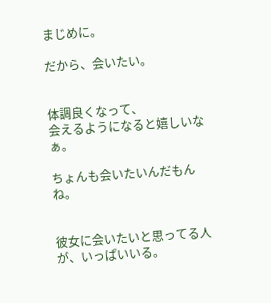まじめに。

だから、会いたい。


体調良くなって、
会えるようになると嬉しいなぁ。

ちょんも会いたいんだもんね。


彼女に会いたいと思ってる人が、いっぱいいる。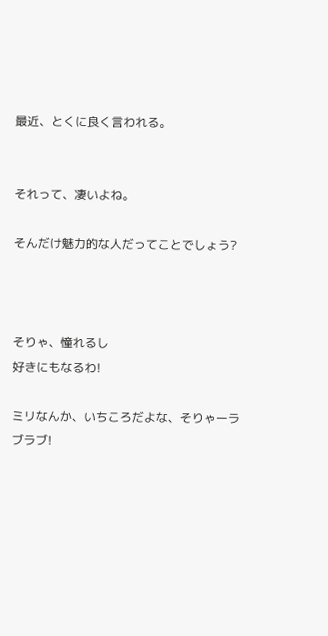最近、とくに良く言われる。


それって、凄いよね。

そんだけ魅力的な人だってことでしょう?



そりゃ、憧れるし
好きにもなるわ!

ミリなんか、いちころだよな、そりゃーラブラブ!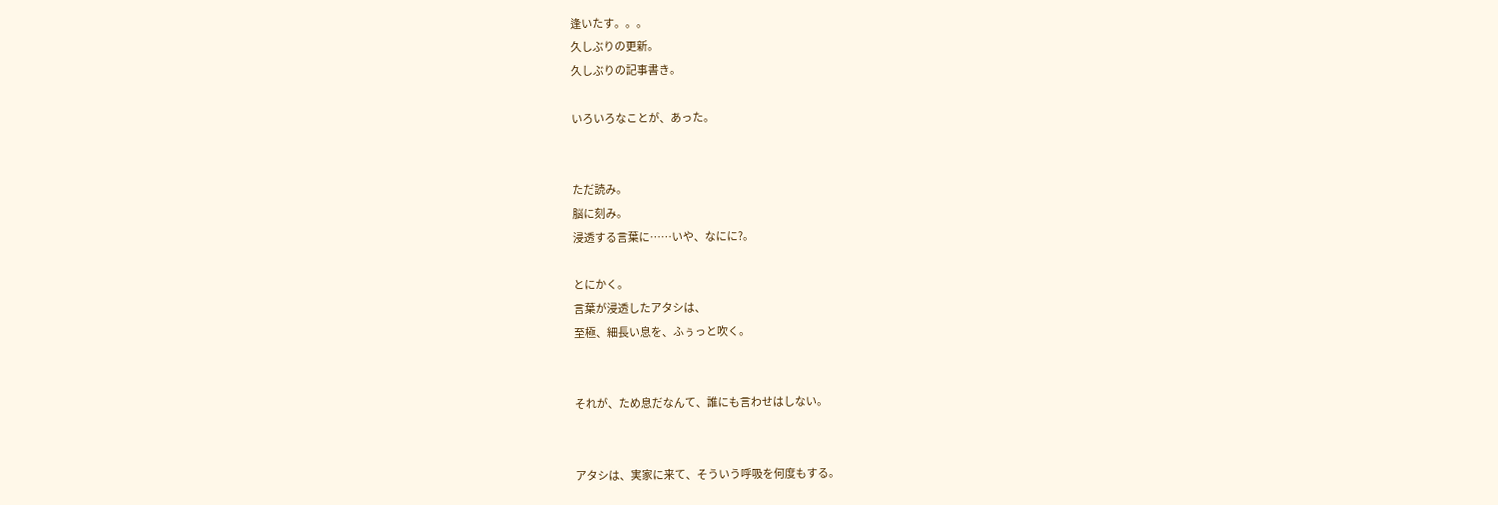逢いたす。。。
久しぶりの更新。
久しぶりの記事書き。

いろいろなことが、あった。


ただ読み。
脳に刻み。
浸透する言葉に……いや、なにに?。

とにかく。
言葉が浸透したアタシは、
至極、細長い息を、ふぅっと吹く。


それが、ため息だなんて、誰にも言わせはしない。


アタシは、実家に来て、そういう呼吸を何度もする。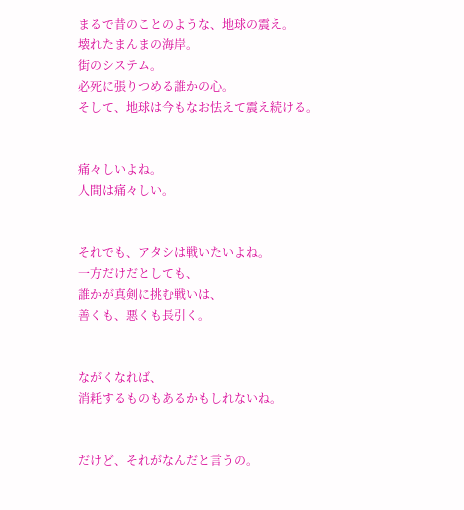まるで昔のことのような、地球の震え。
壊れたまんまの海岸。
街のシステム。
必死に張りつめる誰かの心。
そして、地球は今もなお怯えて震え続ける。


痛々しいよね。
人間は痛々しい。


それでも、アタシは戦いたいよね。
一方だけだとしても、
誰かが真剣に挑む戦いは、
善くも、悪くも長引く。


ながくなれば、
消耗するものもあるかもしれないね。


だけど、それがなんだと言うの。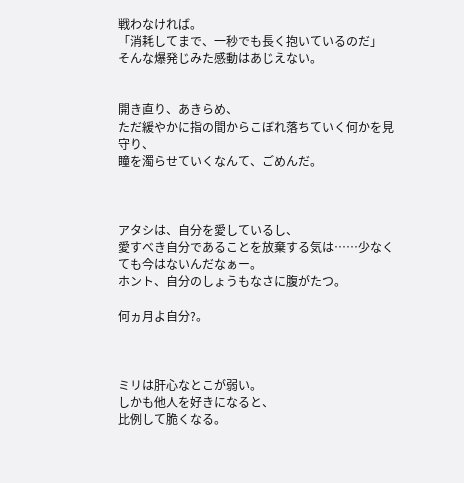戦わなければ。
「消耗してまで、一秒でも長く抱いているのだ」
そんな爆発じみた感動はあじえない。


開き直り、あきらめ、
ただ緩やかに指の間からこぼれ落ちていく何かを見守り、
瞳を濁らせていくなんて、ごめんだ。



アタシは、自分を愛しているし、
愛すべき自分であることを放棄する気は……少なくても今はないんだなぁー。
ホント、自分のしょうもなさに腹がたつ。

何ヵ月よ自分?。



ミリは肝心なとこが弱い。
しかも他人を好きになると、
比例して脆くなる。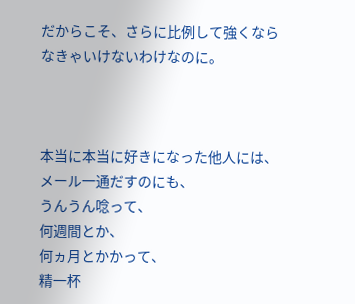だからこそ、さらに比例して強くならなきゃいけないわけなのに。



本当に本当に好きになった他人には、
メール一通だすのにも、
うんうん唸って、
何週間とか、
何ヵ月とかかって、
精一杯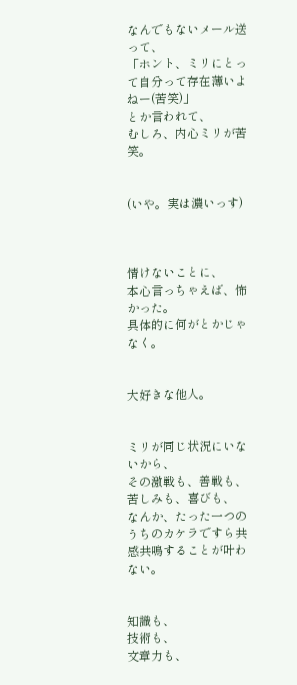なんでもないメール送って、
「ホント、ミリにとって自分って存在薄いよねー(苦笑)」
とか言われて、
むしろ、内心ミリが苦笑。


(いや。実は濃いっす)



情けないことに、
本心言っちゃえば、怖かった。
具体的に何がとかじゃなく。


大好きな他人。


ミリが同じ状況にいないから、
その激戦も、善戦も、
苦しみも、喜びも、
なんか、たった一つのうちのカケラですら共感共鳴することが叶わない。


知識も、
技術も、
文章力も、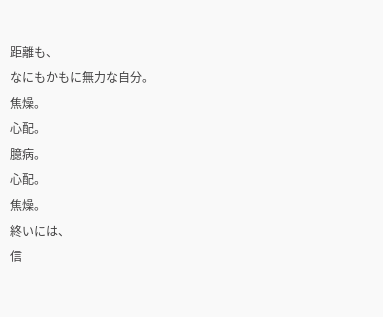距離も、
なにもかもに無力な自分。
焦燥。
心配。
臆病。
心配。
焦燥。
終いには、
信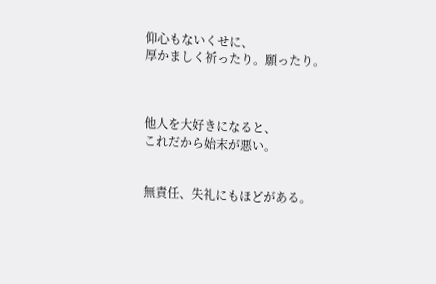仰心もないくせに、
厚かましく祈ったり。願ったり。



他人を大好きになると、
これだから始末が悪い。


無責任、失礼にもほどがある。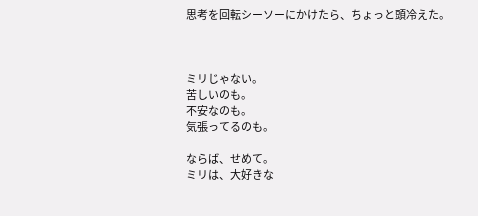思考を回転シーソーにかけたら、ちょっと頭冷えた。



ミリじゃない。
苦しいのも。
不安なのも。
気張ってるのも。

ならば、せめて。
ミリは、大好きな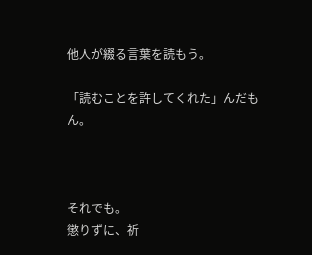他人が綴る言葉を読もう。

「読むことを許してくれた」んだもん。



それでも。
懲りずに、祈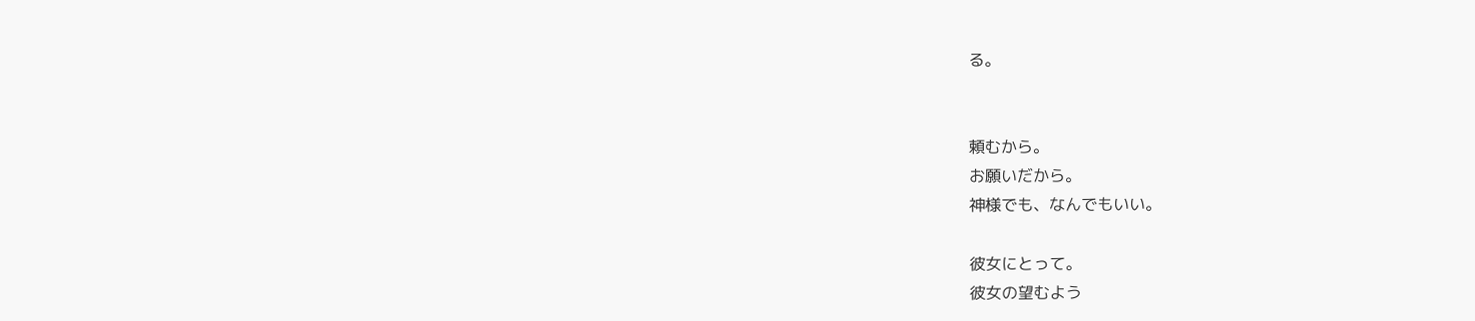る。


頼むから。
お願いだから。
神様でも、なんでもいい。

彼女にとって。
彼女の望むよう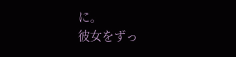に。
彼女をずっ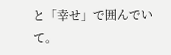と「幸せ」で囲んでいて。